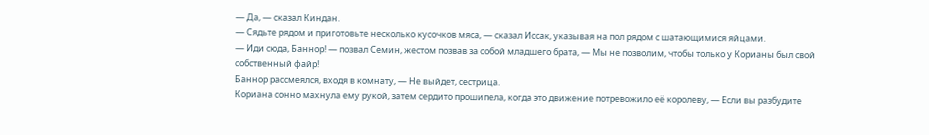— Да, — сказал Киндан.
— Сядьте рядом и приготовьте несколько кусочков мяса, — сказал Иссак, указывая на пол рядом с шатающимися яйцами.
— Иди сюда, Баннор! — позвал Семин, жестом позвав за собой младшего брата, — Мы не позволим, чтобы только у Корианы был свой собственный файр!
Баннор рассмеялся, входя в комнату, — Не выйдет, сестрица.
Кориана сонно махнула ему рукой, затем сердито прошипела, когда это движение потревожило её королеву, — Если вы разбудите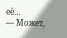её…
— Может,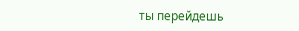ты перейдешь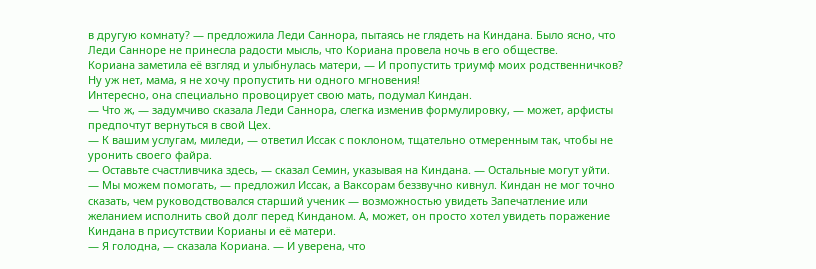в другую комнату? — предложила Леди Саннора, пытаясь не глядеть на Киндана. Было ясно, что Леди Санноре не принесла радости мысль, что Кориана провела ночь в его обществе.
Кориана заметила её взгляд и улыбнулась матери, — И пропустить триумф моих родственничков? Ну уж нет, мама, я не хочу пропустить ни одного мгновения!
Интересно, она специально провоцирует свою мать, подумал Киндан.
— Что ж, — задумчиво сказала Леди Саннора, слегка изменив формулировку, — может, арфисты предпочтут вернуться в свой Цех.
— К вашим услугам, миледи, — ответил Иссак с поклоном, тщательно отмеренным так, чтобы не уронить своего файра.
— Оставьте счастливчика здесь, — сказал Семин, указывая на Киндана. — Остальные могут уйти.
— Мы можем помогать, — предложил Иссак, а Ваксорам беззвучно кивнул. Киндан не мог точно сказать, чем руководствовался старший ученик — возможностью увидеть Запечатление или желанием исполнить свой долг перед Кинданом. А, может, он просто хотел увидеть поражение Киндана в присутствии Корианы и её матери.
— Я голодна, — сказала Кориана. — И уверена, что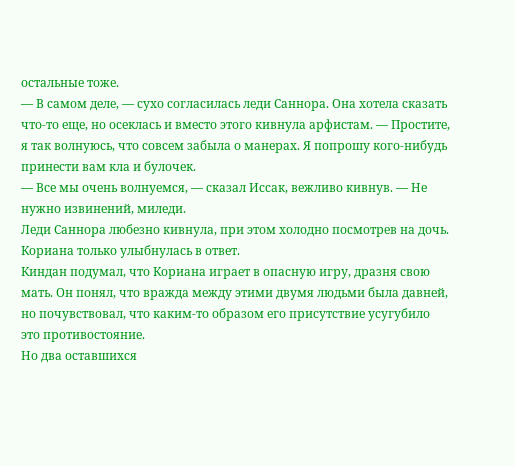остальные тоже.
— В самом деле, — сухо согласилась леди Саннора. Она хотела сказать что-то еще, но осеклась и вместо этого кивнула арфистам. — Простите, я так волнуюсь, что совсем забыла о манерах. Я попрошу кого-нибудь принести вам кла и булочек.
— Все мы очень волнуемся, — сказал Иссак, вежливо кивнув. — Не нужно извинений, миледи.
Леди Саннора любезно кивнула, при этом холодно посмотрев на дочь. Кориана только улыбнулась в ответ.
Киндан подумал, что Кориана играет в опасную игру, дразня свою мать. Он понял, что вражда между этими двумя людьми была давней, но почувствовал, что каким-то образом его присутствие усугубило это противостояние.
Но два оставшихся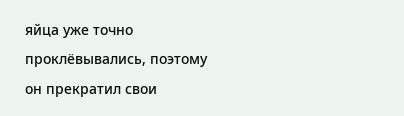яйца уже точно проклёвывались, поэтому он прекратил свои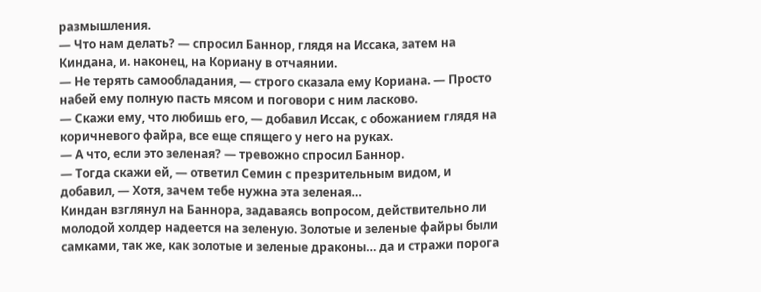размышления.
— Что нам делать? — спросил Баннор, глядя на Иссака, затем на Киндана, и. наконец, на Кориану в отчаянии.
— Не терять самообладания, — строго сказала ему Кориана. — Просто набей ему полную пасть мясом и поговори с ним ласково.
— Скажи ему, что любишь его, — добавил Иссак, с обожанием глядя на коричневого файра, все еще спящего у него на руках.
— А что, если это зеленая? — тревожно спросил Баннор.
— Тогда скажи ей, — ответил Семин с презрительным видом, и добавил, — Хотя, зачем тебе нужна эта зеленая…
Киндан взглянул на Баннора, задаваясь вопросом, действительно ли молодой холдер надеется на зеленую. Золотые и зеленые файры были самками, так же, как золотые и зеленые драконы… да и стражи порога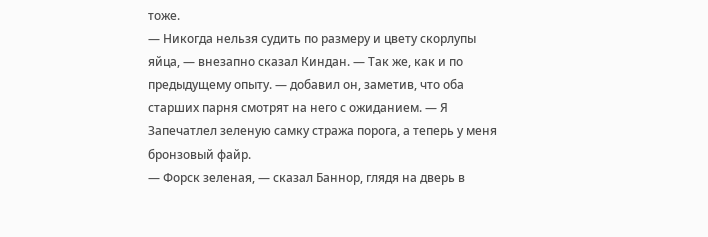тоже.
— Никогда нельзя судить по размеру и цвету скорлупы яйца, — внезапно сказал Киндан. — Так же, как и по предыдущему опыту. — добавил он, заметив, что оба старших парня смотрят на него с ожиданием. — Я Запечатлел зеленую самку стража порога, а теперь у меня бронзовый файр.
— Форск зеленая, — сказал Баннор, глядя на дверь в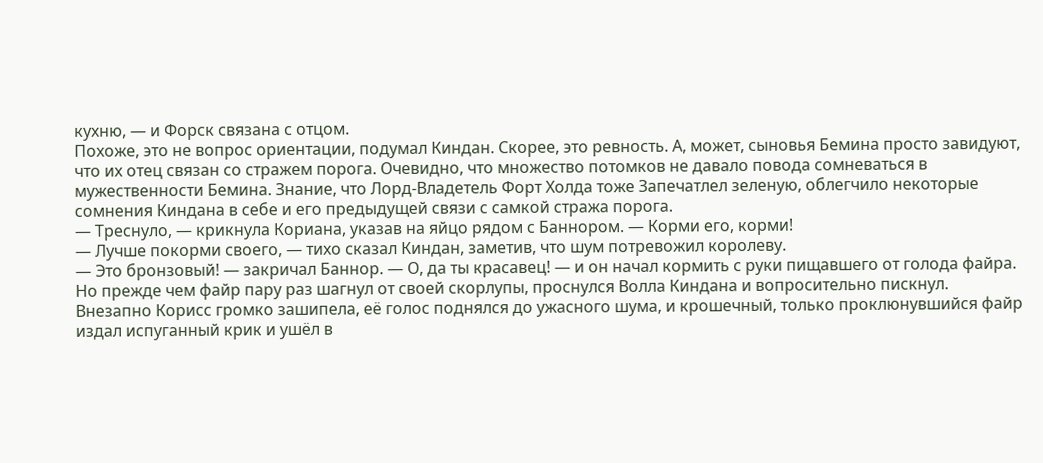кухню, — и Форск связана с отцом.
Похоже, это не вопрос ориентации, подумал Киндан. Скорее, это ревность. А, может, сыновья Бемина просто завидуют, что их отец связан со стражем порога. Очевидно, что множество потомков не давало повода сомневаться в мужественности Бемина. Знание, что Лорд-Владетель Форт Холда тоже Запечатлел зеленую, облегчило некоторые сомнения Киндана в себе и его предыдущей связи с самкой стража порога.
— Треснуло, — крикнула Кориана, указав на яйцо рядом с Баннором. — Корми его, корми!
— Лучше покорми своего, — тихо сказал Киндан, заметив, что шум потревожил королеву.
— Это бронзовый! — закричал Баннор. — О, да ты красавец! — и он начал кормить с руки пищавшего от голода файра. Но прежде чем файр пару раз шагнул от своей скорлупы, проснулся Волла Киндана и вопросительно пискнул.
Внезапно Корисс громко зашипела, её голос поднялся до ужасного шума, и крошечный, только проклюнувшийся файр издал испуганный крик и ушёл в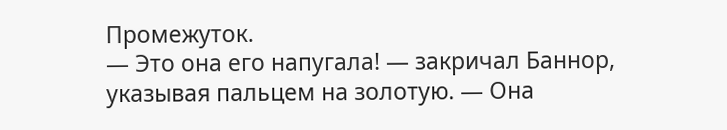Промежуток.
— Это она его напугала! — закричал Баннор, указывая пальцем на золотую. — Она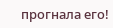прогнала его!